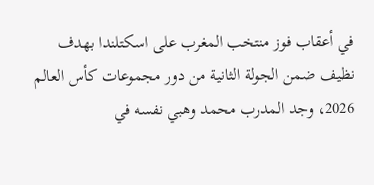في أعقاب فوز منتخب المغرب على اسكتلندا بهدف نظيف ضمن الجولة الثانية من دور مجموعات كأس العالم 2026، وجد المدرب محمد وهبي نفسه في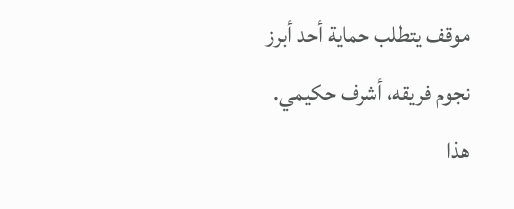موقف يتطلب حماية أحد أبرز نجوم فريقه، أشرف حكيمي. هذا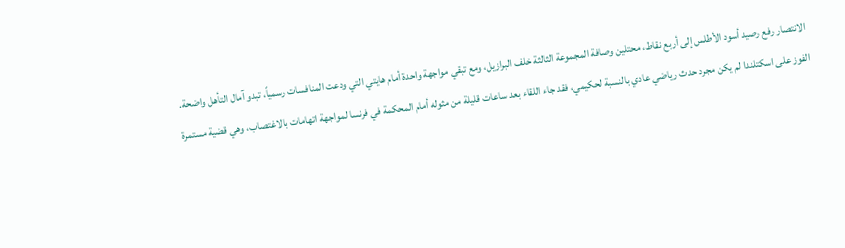الانتصار رفع رصيد أسود الأطلس إلى أربع نقاط، محتلين وصافة المجموعة الثالثة خلف البرازيل، ومع تبقي مواجهة واحدة أمام هايتي التي ودعت المنافسات رسمياً، تبدو آمال التأهل واضحة.
الفوز على اسكتلندا لم يكن مجرد حدث رياضي عادي بالنسبة لحكيمي، فقد جاء اللقاء بعد ساعات قليلة من مثوله أمام المحكمة في فرنسا لمواجهة اتهامات بالاغتصاب، وهي قضية مستمرة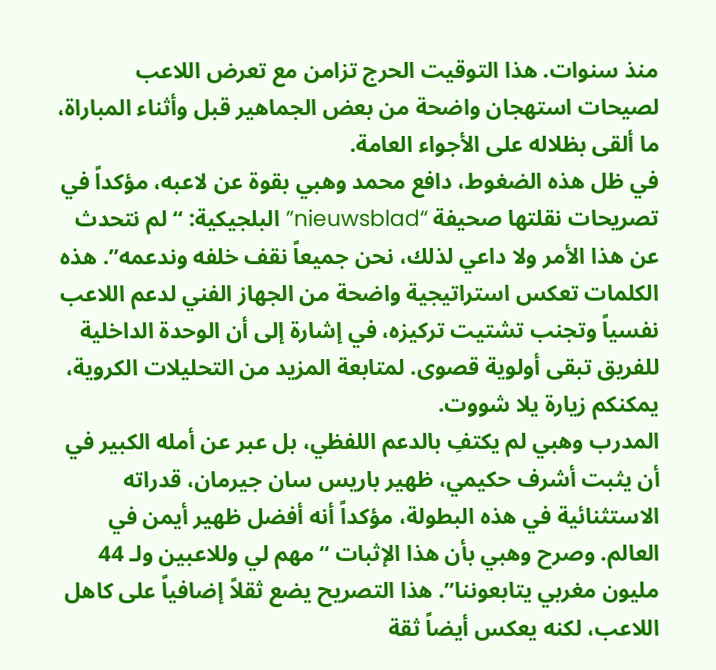منذ سنوات. هذا التوقيت الحرج تزامن مع تعرض اللاعب لصيحات استهجان واضحة من بعض الجماهير قبل وأثناء المباراة، ما ألقى بظلاله على الأجواء العامة.
في ظل هذه الضغوط، دافع محمد وهبي بقوة عن لاعبه، مؤكداً في تصريحات نقلتها صحيفة “nieuwsblad” البلجيكية: “لم نتحدث عن هذا الأمر ولا داعي لذلك، نحن جميعاً نقف خلفه وندعمه”. هذه الكلمات تعكس استراتيجية واضحة من الجهاز الفني لدعم اللاعب نفسياً وتجنب تشتيت تركيزه، في إشارة إلى أن الوحدة الداخلية للفريق تبقى أولوية قصوى. لمتابعة المزيد من التحليلات الكروية، يمكنكم زيارة يلا شووت.
المدرب وهبي لم يكتفِ بالدعم اللفظي، بل عبر عن أمله الكبير في أن يثبت أشرف حكيمي، ظهير باريس سان جيرمان، قدراته الاستثنائية في هذه البطولة، مؤكداً أنه أفضل ظهير أيمن في العالم. وصرح وهبي بأن هذا الإثبات “مهم لي وللاعبين ولـ 44 مليون مغربي يتابعوننا”. هذا التصريح يضع ثقلاً إضافياً على كاهل اللاعب، لكنه يعكس أيضاً ثقة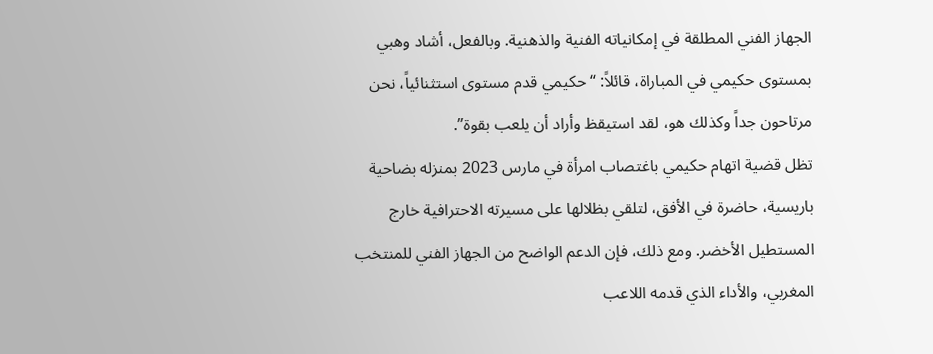الجهاز الفني المطلقة في إمكانياته الفنية والذهنية. وبالفعل، أشاد وهبي بمستوى حكيمي في المباراة، قائلاً: “حكيمي قدم مستوى استثنائياً، نحن مرتاحون جداً وكذلك هو، لقد استيقظ وأراد أن يلعب بقوة”.
تظل قضية اتهام حكيمي باغتصاب امرأة في مارس 2023 بمنزله بضاحية باريسية، حاضرة في الأفق، لتلقي بظلالها على مسيرته الاحترافية خارج المستطيل الأخضر. ومع ذلك، فإن الدعم الواضح من الجهاز الفني للمنتخب المغربي، والأداء الذي قدمه اللاعب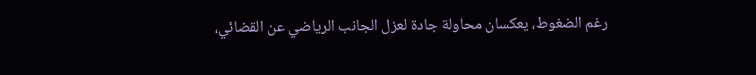رغم الضغوط، يعكسان محاولة جادة لعزل الجانب الرياضي عن القضائي،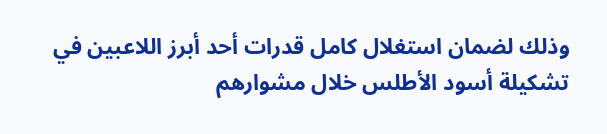وذلك لضمان استغلال كامل قدرات أحد أبرز اللاعبين في تشكيلة أسود الأطلس خلال مشوارهم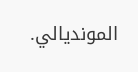المونديالي.